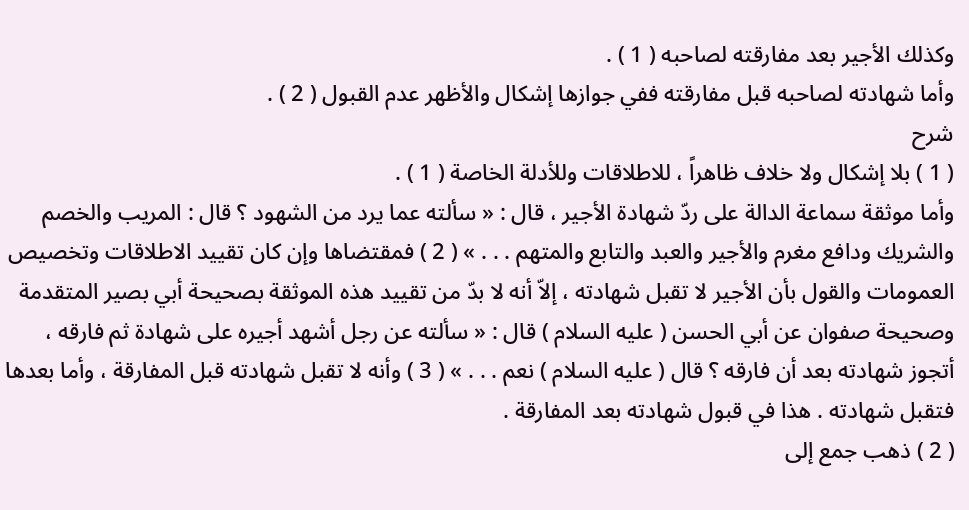وكذلك الأجير بعد مفارقته لصاحبه ( 1 ) .
وأما شهادته لصاحبه قبل مفارقته ففي جوازها إشكال والأظهر عدم القبول ( 2 ) .
شرح
( 1 ) بلا إشكال ولا خلاف ظاهراً ، للاطلاقات وللأدلة الخاصة ( 1 ) .
وأما موثقة سماعة الدالة على ردّ شهادة الأجير ، قال : « سألته عما يرد من الشهود ؟ قال : المريب والخصم والشريك ودافع مغرم والأجير والعبد والتابع والمتهم . . . » ( 2 ) فمقتضاها وإن كان تقييد الاطلاقات وتخصيص العمومات والقول بأن الأجير لا تقبل شهادته ، إلاّ أنه لا بدّ من تقييد هذه الموثقة بصحيحة أبي بصير المتقدمة وصحيحة صفوان عن أبي الحسن ( عليه السلام ) قال : « سألته عن رجل أشهد أجيره على شهادة ثم فارقه ، أتجوز شهادته بعد أن فارقه ؟ قال ( عليه السلام ) نعم . . . » ( 3 ) وأنه لا تقبل شهادته قبل المفارقة ، وأما بعدها فتقبل شهادته . هذا في قبول شهادته بعد المفارقة .
( 2 ) ذهب جمع إلى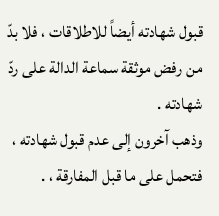قبول شهادته أيضاً للاطلاقات ، فلا بدّ من رفض موثقة سماعة الدالة على ردّ شهادته .
وذهب آخرون إلى عدم قبول شهادته ، فتحمل على ما قبل المفارقة ، .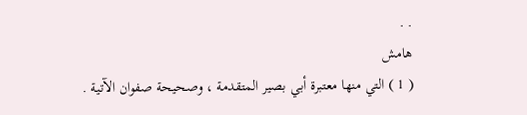. .
هامش
( 1 ) التي منها معتبرة أبي بصير المتقدمة ، وصحيحة صفوان الآتية .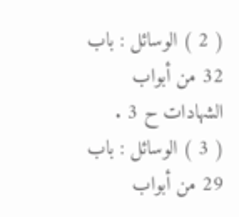( 2 ) الوسائل : باب 32 من أبواب الشهادات ح 3 .
( 3 ) الوسائل : باب 29 من أبواب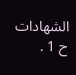الشهادات ح 1 .